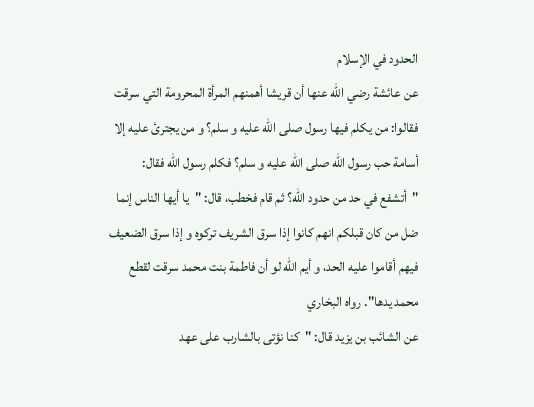الحدود في الإسلام
عن عائشة رضي الله عنها أن قريشا أهمنهم المرأة المحرومة التي سرقت فقالوا: من يكلم فيها رسول صلى الله عليه و سلم؟ و من يجترئ عليه إلا أسامة حب رسول الله صلى الله عليه و سلم؟ فكلم رسول الله فقال: "أتشفع في حد من حدود الله؟ ثم قام فخطب، قال: "يا أيها الناس إنما ضل من كان قبلكم انهم كانوا إذا سرق الشريف تركوه و إذا سرق الضعيف فيهم أقاموا عليه الحد، و أيم الله لو أن فاطمة بنت محمد سرقت لقطع محمد يدها". رواه البخاري
عن الشائب بن يزيد قال: "كنا نؤتى بالشارب على عهد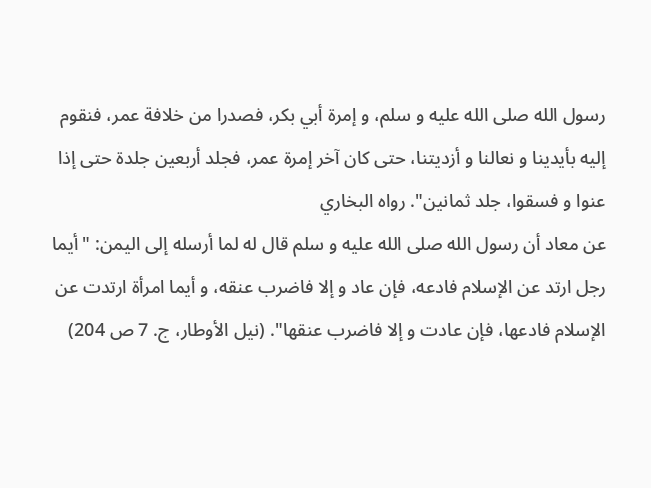رسول الله صلى الله عليه و سلم، و إمرة أبي بكر، فصدرا من خلافة عمر، فنقوم إليه بأيدينا و نعالنا و أزديتنا، حتى كان آخر إمرة عمر، فجلد أربعين جلدة حتى إذا عنوا و فسقوا، جلد ثمانين". رواه البخاري
عن معاد أن رسول الله صلى الله عليه و سلم قال له لما أرسله إلى اليمن: "أيما رجل ارتد عن الإسلام فادعه، فإن عاد و إلا فاضرب عنقه، و أيما امرأة ارتدت عن الإسلام فادعها، فإن عادت و إلا فاضرب عنقها". (نيل الأوطار، ج. 7 ص 204)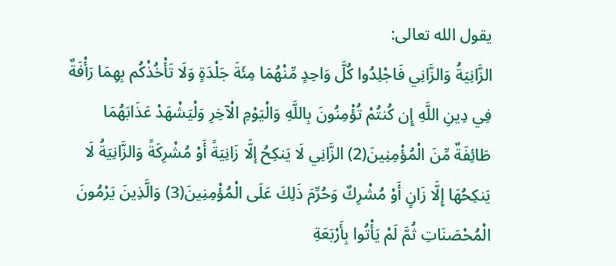يقول الله تعالى:
الزَّانِيَةُ وَالزَّانِي فَاجْلِدُوا كُلَّ وَاحِدٍ مِّنْهُمَا مِئَةَ جَلْدَةٍ وَلَا تَأْخُذْكُم بِهِمَا رَأْفَةٌ فِي دِينِ اللَّهِ إِن كُنتُمْ تُؤْمِنُونَ بِاللَّهِ وَالْيَوْمِ الْآخِرِ وَلْيَشْهَدْ عَذَابَهُمَا طَائِفَةٌ مِّنَ الْمُؤْمِنِينَ(2) الزَّانِي لَا يَنكِحُ إلَّا زَانِيَةً أَوْ مُشْرِكَةً وَالزَّانِيَةُ لَا يَنكِحُهَا إِلَّا زَانٍ أَوْ مُشْرِكٌ وَحُرِّمَ ذَلِكَ عَلَى الْمُؤْمِنِينَ(3) وَالَّذِينَ يَرْمُونَ الْمُحْصَنَاتِ ثُمَّ لَمْ يَأْتُوا بِأَرْبَعَةِ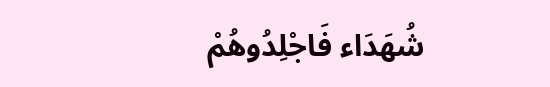شُهَدَاء فَاجْلِدُوهُمْ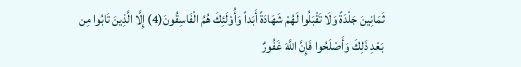ثَمَانِينَ جَلْدَةً وَلَا تَقْبَلُوا لَهُمْ شَهَادَةً أَبَداً وَأُوْلَئِكَ هُمُ الْفَاسِقُونَ(4) إِلَّا الَّذِينَ تَابُوا مِن بَعْدِ ذَلِكَ وَأَصْلَحُوا فَإِنَّ اللَّهَ غَفُورٌ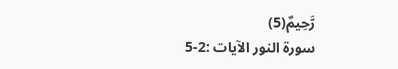رَّحِيمٌ(5)
سورة النور الآيات :2-5